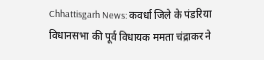Chhattisgarh News: कवर्धा जिले के पंडरिया विधानसभा की पूर्व विधायक ममता चंद्राकर ने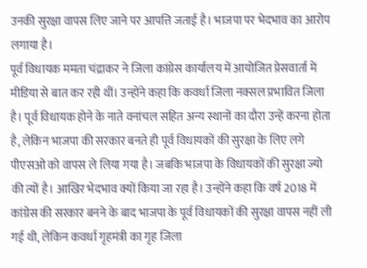उनकी सुरक्षा वापस लिए जाने पर आपत्ति जताई है। भाजपा पर भेदभाव का आरोप लगाया है।
पूर्व विधायक ममता चंद्राकर ने जिला कांग्रेस कार्यालय में आयोजित प्रेसवार्ता में मीडिया से बात कर रही थीं। उन्होंने कहा कि कवर्धा जिला नक्सल प्रभावित जिला है। पूर्व विधायक होने के नाते वनांचल सहित अन्य स्थानों का दौरा उन्हें करना होता है, लेकिन भाजपा की सरकार बनते ही पूर्व विधायकों की सुरक्षा के लिए लगे पीएसओ को वापस ले लिया गया है। जबकि भाजपा के विधायकों की सुरक्षा ज्यो की त्यों है। आखिर भेदभाव क्यों किया जा रहा है। उन्होंने कहा कि वर्ष 2018 में कांग्रेस की सरकार बनने के बाद भाजपा के पूर्व विधायकों की सुरक्षा वापस नहीं ली गई थी, लेकिन कवर्धा गृहमंत्री का गृह जिला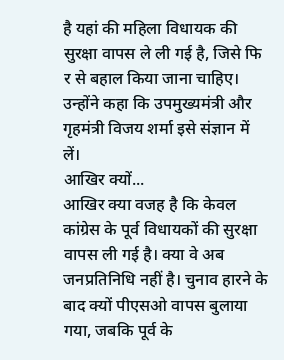है यहां की महिला विधायक की सुरक्षा वापस ले ली गई है, जिसे फि र से बहाल किया जाना चाहिए। उन्होंने कहा कि उपमुख्यमंत्री और गृहमंत्री विजय शर्मा इसे संज्ञान में लें।
आखिर क्यों...
आखिर क्या वजह है कि केवल कांग्रेस के पूर्व विधायकों की सुरक्षा वापस ली गई है। क्या वे अब जनप्रतिनिधि नहीं है। चुनाव हारने के बाद क्यों पीएसओ वापस बुलाया गया, जबकि पूर्व के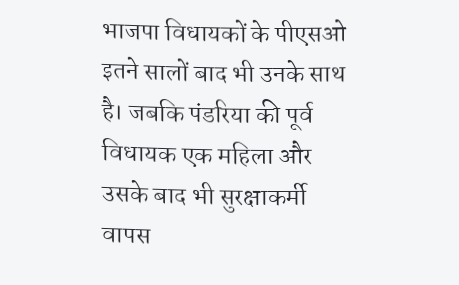भाजपा विधायकों के पीएसओ इतने सालों बाद भी उनके साथ है। जबकि पंडरिया की पूर्व विधायक एक महिला और उसके बाद भी सुरक्षाकर्मी वापस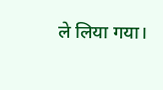ले लिया गया।